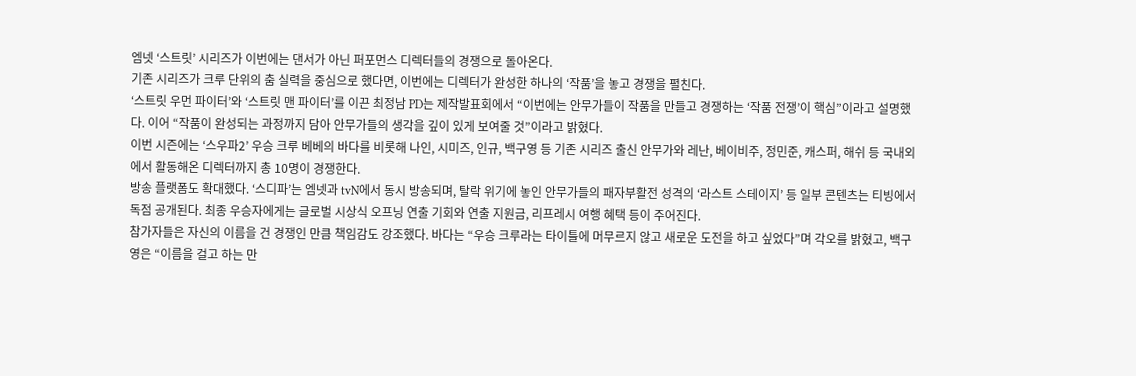엠넷 ‘스트릿’ 시리즈가 이번에는 댄서가 아닌 퍼포먼스 디렉터들의 경쟁으로 돌아온다.
기존 시리즈가 크루 단위의 춤 실력을 중심으로 했다면, 이번에는 디렉터가 완성한 하나의 ‘작품’을 놓고 경쟁을 펼친다.
‘스트릿 우먼 파이터’와 ‘스트릿 맨 파이터’를 이끈 최정남 PD는 제작발표회에서 “이번에는 안무가들이 작품을 만들고 경쟁하는 ‘작품 전쟁’이 핵심”이라고 설명했다. 이어 “작품이 완성되는 과정까지 담아 안무가들의 생각을 깊이 있게 보여줄 것”이라고 밝혔다.
이번 시즌에는 ‘스우파2’ 우승 크루 베베의 바다를 비롯해 나인, 시미즈, 인규, 백구영 등 기존 시리즈 출신 안무가와 레난, 베이비주, 정민준, 캐스퍼, 해쉬 등 국내외에서 활동해온 디렉터까지 총 10명이 경쟁한다.
방송 플랫폼도 확대했다. ‘스디파’는 엠넷과 tvN에서 동시 방송되며, 탈락 위기에 놓인 안무가들의 패자부활전 성격의 ‘라스트 스테이지’ 등 일부 콘텐츠는 티빙에서 독점 공개된다. 최종 우승자에게는 글로벌 시상식 오프닝 연출 기회와 연출 지원금, 리프레시 여행 혜택 등이 주어진다.
참가자들은 자신의 이름을 건 경쟁인 만큼 책임감도 강조했다. 바다는 “우승 크루라는 타이틀에 머무르지 않고 새로운 도전을 하고 싶었다”며 각오를 밝혔고, 백구영은 “이름을 걸고 하는 만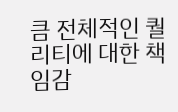큼 전체적인 퀄리티에 대한 책임감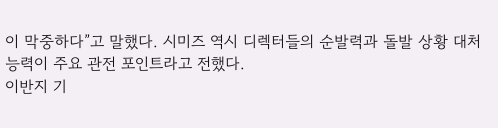이 막중하다”고 말했다. 시미즈 역시 디렉터들의 순발력과 돌발 상황 대처 능력이 주요 관전 포인트라고 전했다.
이반지 기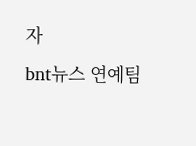자
bnt뉴스 연예팀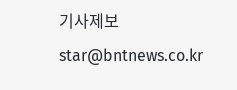기사제보 star@bntnews.co.kr